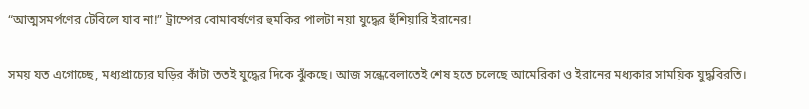“আত্মসমর্পণের টেবিলে যাব না!” ট্রাম্পের বোমাবর্ষণের হুমকির পালটা নয়া যুদ্ধের হুঁশিয়ারি ইরানের!

সময় যত এগোচ্ছে, মধ্যপ্রাচ্যের ঘড়ির কাঁটা ততই যুদ্ধের দিকে ঝুঁকছে। আজ সন্ধেবেলাতেই শেষ হতে চলেছে আমেরিকা ও ইরানের মধ্যকার সাময়িক যুদ্ধবিরতি।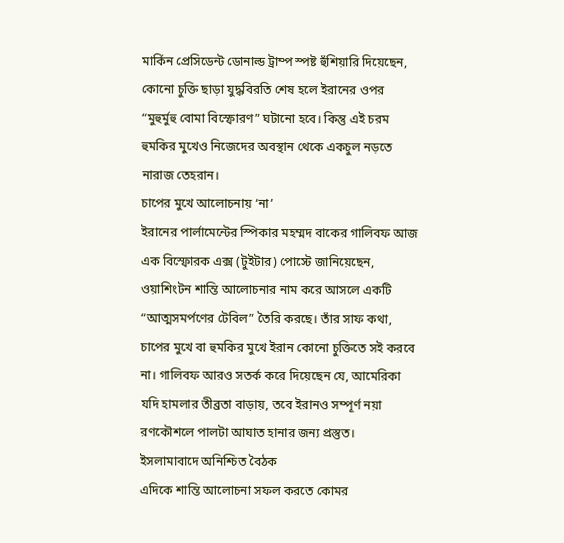মার্কিন প্রেসিডেন্ট ডোনাল্ড ট্রাম্প স্পষ্ট হুঁশিয়ারি দিয়েছেন, কোনো চুক্তি ছাড়া যুদ্ধবিরতি শেষ হলে ইরানের ওপর “মুহুর্মুহু বোমা বিস্ফোরণ” ঘটানো হবে। কিন্তু এই চরম হুমকির মুখেও নিজেদের অবস্থান থেকে একচুল নড়তে নারাজ তেহরান।
চাপের মুখে আলোচনায় ‘না’
ইরানের পার্লামেন্টের স্পিকার মহম্মদ বাকের গালিবফ আজ এক বিস্ফোরক এক্স (টুইটার) পোস্টে জানিয়েছেন, ওয়াশিংটন শান্তি আলোচনার নাম করে আসলে একটি “আত্মসমর্পণের টেবিল” তৈরি করছে। তাঁর সাফ কথা, চাপের মুখে বা হুমকির মুখে ইরান কোনো চুক্তিতে সই করবে না। গালিবফ আরও সতর্ক করে দিয়েছেন যে, আমেরিকা যদি হামলার তীব্রতা বাড়ায়, তবে ইরানও সম্পূর্ণ নয়া রণকৌশলে পালটা আঘাত হানার জন্য প্রস্তুত।
ইসলামাবাদে অনিশ্চিত বৈঠক
এদিকে শান্তি আলোচনা সফল করতে কোমর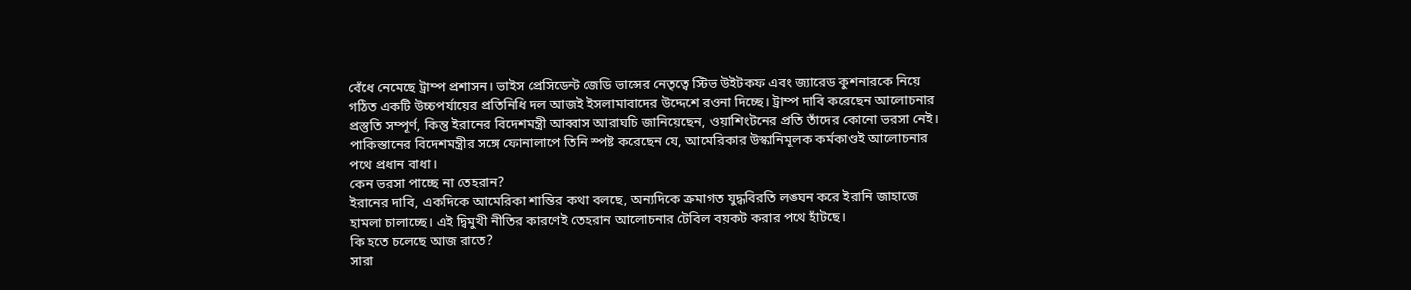বেঁধে নেমেছে ট্রাম্প প্রশাসন। ভাইস প্রেসিডেন্ট জেডি ভান্সের নেতৃত্বে স্টিভ উইটকফ এবং জ্যারেড কুশনারকে নিয়ে গঠিত একটি উচ্চপর্যায়ের প্রতিনিধি দল আজই ইসলামাবাদের উদ্দেশে রওনা দিচ্ছে। ট্রাম্প দাবি করেছেন আলোচনার প্রস্তুতি সম্পূর্ণ, কিন্তু ইরানের বিদেশমন্ত্রী আব্বাস আরাঘচি জানিয়েছেন, ওয়াশিংটনের প্রতি তাঁদের কোনো ভরসা নেই। পাকিস্তানের বিদেশমন্ত্রীর সঙ্গে ফোনালাপে তিনি স্পষ্ট করেছেন যে, আমেরিকার উস্কানিমূলক কর্মকাণ্ডই আলোচনার পথে প্রধান বাধা।
কেন ভরসা পাচ্ছে না তেহরান?
ইরানের দাবি, একদিকে আমেরিকা শান্তির কথা বলছে, অন্যদিকে ক্রমাগত যুদ্ধবিরতি লঙ্ঘন করে ইরানি জাহাজে হামলা চালাচ্ছে। এই দ্বিমুখী নীতির কারণেই তেহরান আলোচনার টেবিল বয়কট করার পথে হাঁটছে।
কি হতে চলেছে আজ রাতে?
সারা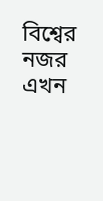বিশ্বের নজর এখন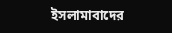ইসলামাবাদের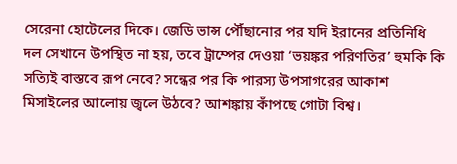সেরেনা হোটেলের দিকে। জেডি ভান্স পৌঁছানোর পর যদি ইরানের প্রতিনিধি দল সেখানে উপস্থিত না হয়, তবে ট্রাম্পের দেওয়া ‘ভয়ঙ্কর পরিণতির’ হুমকি কি সত্যিই বাস্তবে রূপ নেবে? সন্ধের পর কি পারস্য উপসাগরের আকাশ মিসাইলের আলোয় জ্বলে উঠবে? আশঙ্কায় কাঁপছে গোটা বিশ্ব।